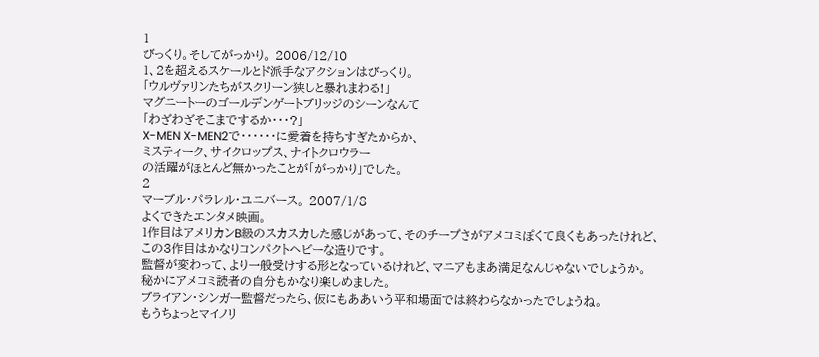1
びっくり。そしてがっかり。 2006/12/10
1、2を超えるスケールとド派手なアクションはびっくり。
「ウルヴァリンたちがスクリーン狭しと暴れまわる!」
マグニートーのゴールデンゲートブリッジのシーンなんて
「わざわざそこまでするか・・・?」
X-MEN X-MEN2で・・・・・・に愛着を持ちすぎたからか、
ミスティーク、サイクロップス、ナイトクロウラー
の活躍がほとんど無かったことが「がっかり」でした。
2
マーブル・パラレル・ユニバース。 2007/1/8
よくできたエンタメ映画。
1作目はアメリカンB級のスカスカした感じがあって、そのチープさがアメコミぽくて良くもあったけれど、
この3作目はかなりコンパクトヘビーな造りです。
監督が変わって、より一般受けする形となっているけれど、マニアもまあ満足なんじゃないでしょうか。
秘かにアメコミ読者の自分もかなり楽しめました。
ブライアン・シンガー監督だったら、仮にもああいう平和場面では終わらなかったでしょうね。
もうちょっとマイノリ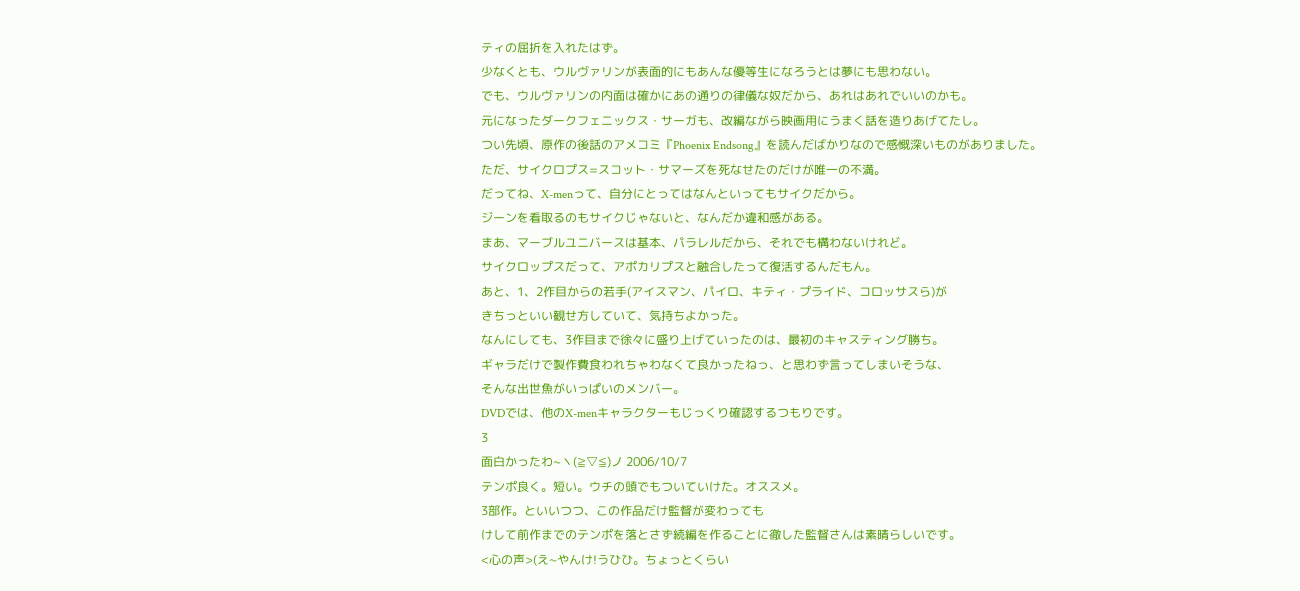ティの屈折を入れたはず。
少なくとも、ウルヴァリンが表面的にもあんな優等生になろうとは夢にも思わない。
でも、ウルヴァリンの内面は確かにあの通りの律儀な奴だから、あれはあれでいいのかも。
元になったダークフェニックス・サーガも、改編ながら映画用にうまく話を造りあげてたし。
つい先頃、原作の後話のアメコミ『Phoenix Endsong』を読んだばかりなので感慨深いものがありました。
ただ、サイクロプス=スコット・サマーズを死なせたのだけが唯一の不満。
だってね、X-menって、自分にとってはなんといってもサイクだから。
ジーンを看取るのもサイクじゃないと、なんだか違和感がある。
まあ、マーブルユニバースは基本、パラレルだから、それでも構わないけれど。
サイクロップスだって、アポカリプスと融合したって復活するんだもん。
あと、1、2作目からの若手(アイスマン、パイロ、キティ・プライド、コロッサスら)が
きちっといい観せ方していて、気持ちよかった。
なんにしても、3作目まで徐々に盛り上げていったのは、最初のキャスティング勝ち。
ギャラだけで製作費食われちゃわなくて良かったねっ、と思わず言ってしまいそうな、
そんな出世魚がいっぱいのメンバー。
DVDでは、他のX-menキャラクターもじっくり確認するつもりです。
3
面白かったわ~ヽ(≧▽≦)ノ 2006/10/7
テンポ良く。短い。ウチの頭でもついていけた。オススメ。
3部作。といいつつ、この作品だけ監督が変わっても
けして前作までのテンポを落とさず続編を作ることに徹した監督さんは素晴らしいです。
<心の声>(え~やんけ!うひひ。ちょっとくらい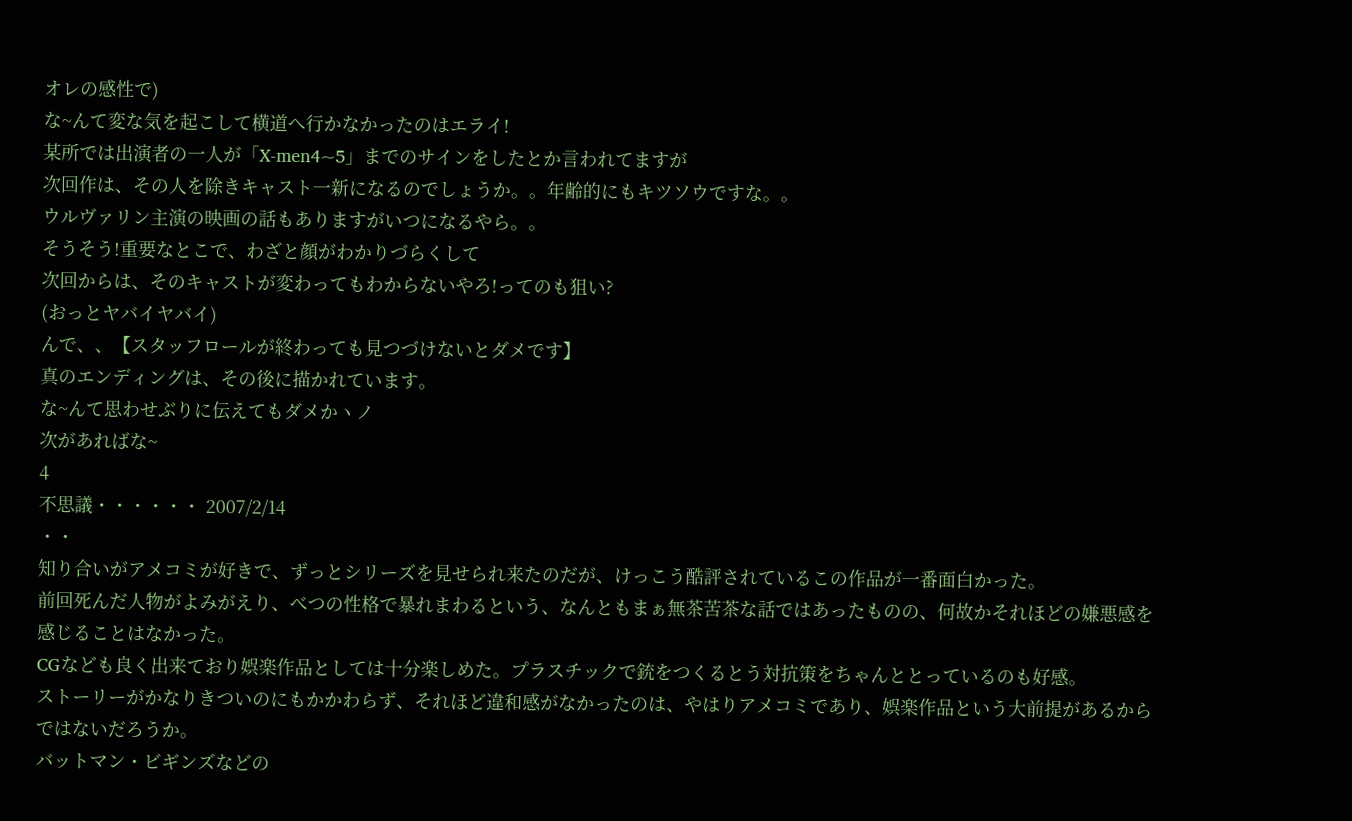オレの感性で)
な~んて変な気を起こして横道へ行かなかったのはエライ!
某所では出演者の一人が「X-men4~5」までのサインをしたとか言われてますが
次回作は、その人を除きキャスト一新になるのでしょうか。。年齢的にもキツソウですな。。
ウルヴァリン主演の映画の話もありますがいつになるやら。。
そうそう!重要なとこで、わざと顔がわかりづらくして
次回からは、そのキャストが変わってもわからないやろ!ってのも狙い?
(おっとヤバイヤバイ)
んで、、【スタッフロールが終わっても見つづけないとダメです】
真のエンディングは、その後に描かれています。
な~んて思わせぶりに伝えてもダメかヽノ
次があればな~
4
不思議・・・・・・ 2007/2/14
・・
知り合いがアメコミが好きで、ずっとシリーズを見せられ来たのだが、けっこう酷評されているこの作品が一番面白かった。
前回死んだ人物がよみがえり、べつの性格で暴れまわるという、なんともまぁ無茶苦茶な話ではあったものの、何故かそれほどの嫌悪感を感じることはなかった。
CGなども良く出来ており娯楽作品としては十分楽しめた。プラスチックで銃をつくるとう対抗策をちゃんととっているのも好感。
ストーリーがかなりきついのにもかかわらず、それほど違和感がなかったのは、やはりアメコミであり、娯楽作品という大前提があるからではないだろうか。
バットマン・ビギンズなどの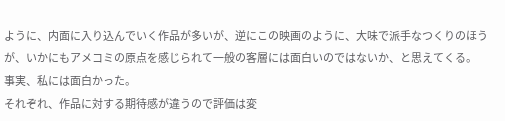ように、内面に入り込んでいく作品が多いが、逆にこの映画のように、大味で派手なつくりのほうが、いかにもアメコミの原点を感じられて一般の客層には面白いのではないか、と思えてくる。
事実、私には面白かった。
それぞれ、作品に対する期待感が違うので評価は変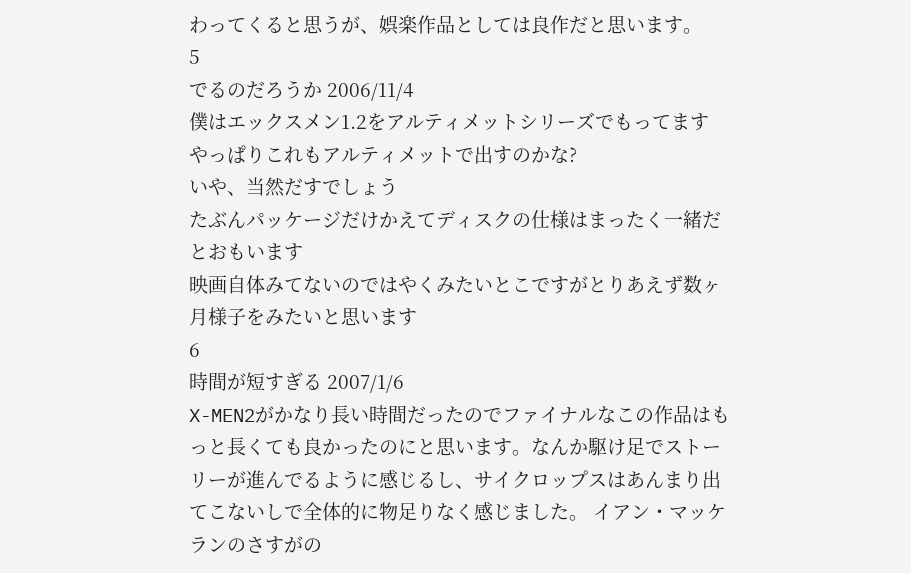わってくると思うが、娯楽作品としては良作だと思います。
5
でるのだろうか 2006/11/4
僕はエックスメン1.2をアルティメットシリーズでもってます
やっぱりこれもアルティメットで出すのかな?
いや、当然だすでしょう
たぶんパッケージだけかえてディスクの仕様はまったく一緒だとおもいます
映画自体みてないのではやくみたいとこですがとりあえず数ヶ月様子をみたいと思います
6
時間が短すぎる 2007/1/6
X-MEN2がかなり長い時間だったのでファイナルなこの作品はもっと長くても良かったのにと思います。なんか駆け足でストーリーが進んでるように感じるし、サイクロップスはあんまり出てこないしで全体的に物足りなく感じました。 イアン・マッケランのさすがの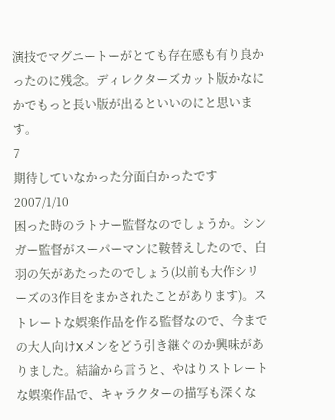演技でマグニートーがとても存在感も有り良かったのに残念。ディレクターズカット版かなにかでもっと長い版が出るといいのにと思います。
7
期待していなかった分面白かったです 2007/1/10
困った時のラトナー監督なのでしょうか。シンガー監督がスーパーマンに鞍替えしたので、白羽の矢があたったのでしょう(以前も大作シリーズの3作目をまかされたことがあります)。ストレートな娯楽作品を作る監督なので、今までの大人向けXメンをどう引き継ぐのか興味がありました。結論から言うと、やはりストレートな娯楽作品で、キャラクターの描写も深くな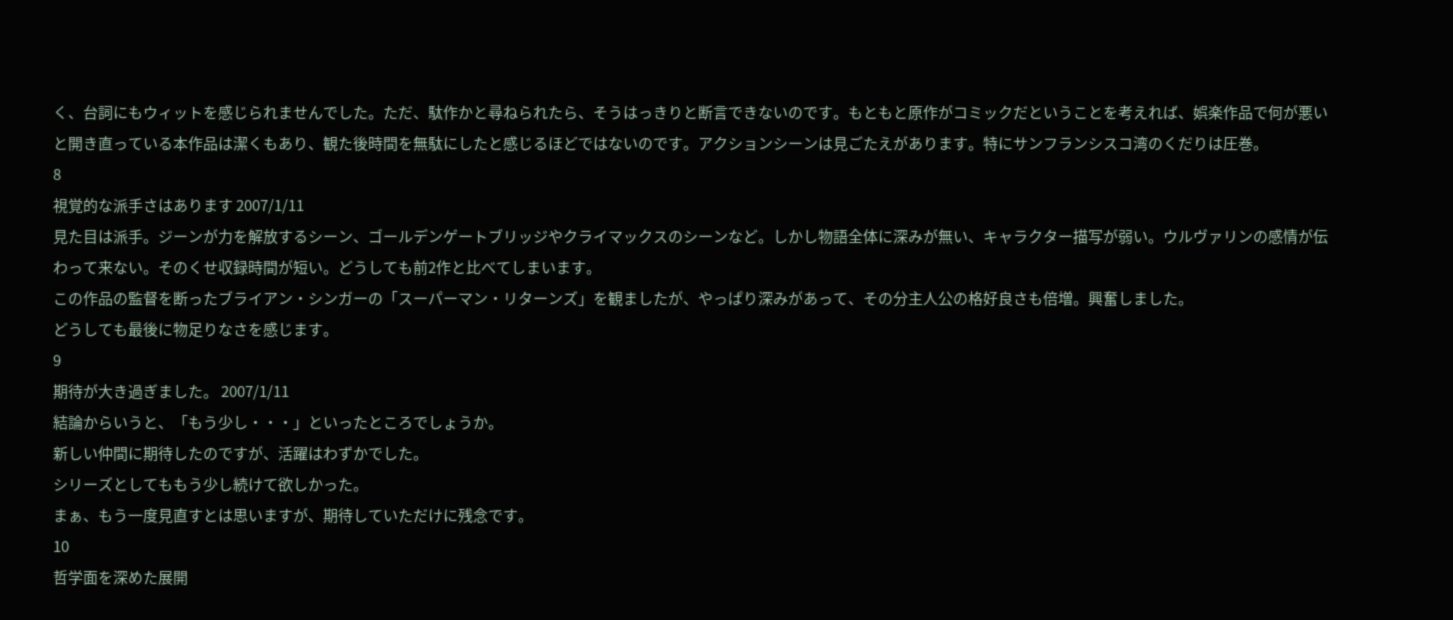く、台詞にもウィットを感じられませんでした。ただ、駄作かと尋ねられたら、そうはっきりと断言できないのです。もともと原作がコミックだということを考えれば、娯楽作品で何が悪いと開き直っている本作品は潔くもあり、観た後時間を無駄にしたと感じるほどではないのです。アクションシーンは見ごたえがあります。特にサンフランシスコ湾のくだりは圧巻。
8
視覚的な派手さはあります 2007/1/11
見た目は派手。ジーンが力を解放するシーン、ゴールデンゲートブリッジやクライマックスのシーンなど。しかし物語全体に深みが無い、キャラクター描写が弱い。ウルヴァリンの感情が伝わって来ない。そのくせ収録時間が短い。どうしても前2作と比べてしまいます。
この作品の監督を断ったブライアン・シンガーの「スーパーマン・リターンズ」を観ましたが、やっぱり深みがあって、その分主人公の格好良さも倍増。興奮しました。
どうしても最後に物足りなさを感じます。
9
期待が大き過ぎました。 2007/1/11
結論からいうと、「もう少し・・・」といったところでしょうか。
新しい仲間に期待したのですが、活躍はわずかでした。
シリーズとしてももう少し続けて欲しかった。
まぁ、もう一度見直すとは思いますが、期待していただけに残念です。
10
哲学面を深めた展開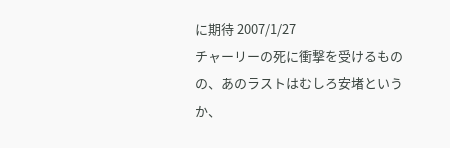に期待 2007/1/27
チャーリーの死に衝撃を受けるものの、あのラストはむしろ安堵というか、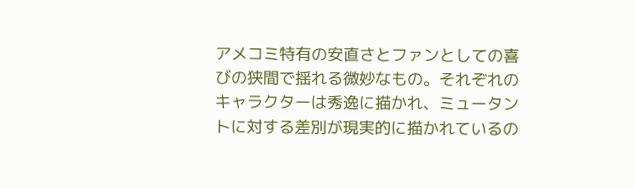アメコミ特有の安直さとファンとしての喜びの狭間で揺れる微妙なもの。それぞれのキャラクターは秀逸に描かれ、ミュータントに対する差別が現実的に描かれているの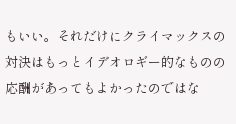もいい。それだけにクライマックスの対決はもっとイデオロギー的なものの応酬があってもよかったのではな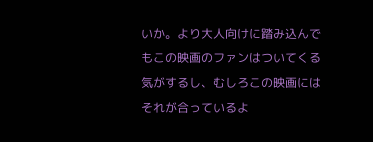いか。より大人向けに踏み込んでもこの映画のファンはついてくる気がするし、むしろこの映画にはそれが合っているよ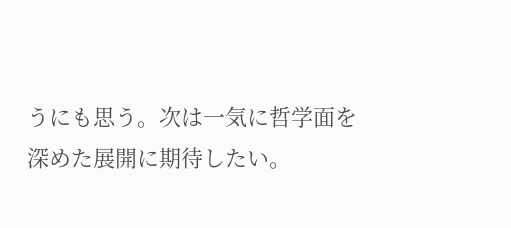うにも思う。次は一気に哲学面を深めた展開に期待したい。